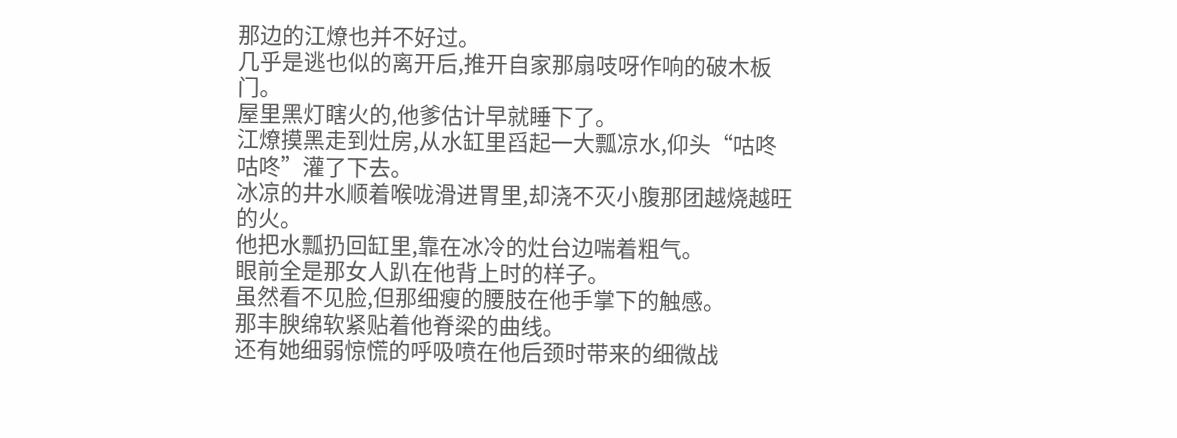那边的江燎也并不好过。
几乎是逃也似的离开后,推开自家那扇吱呀作响的破木板门。
屋里黑灯瞎火的,他爹估计早就睡下了。
江燎摸黑走到灶房,从水缸里舀起一大瓢凉水,仰头“咕咚咕咚”灌了下去。
冰凉的井水顺着喉咙滑进胃里,却浇不灭小腹那团越烧越旺的火。
他把水瓢扔回缸里,靠在冰冷的灶台边喘着粗气。
眼前全是那女人趴在他背上时的样子。
虽然看不见脸,但那细瘦的腰肢在他手掌下的触感。
那丰腴绵软紧贴着他脊梁的曲线。
还有她细弱惊慌的呼吸喷在他后颈时带来的细微战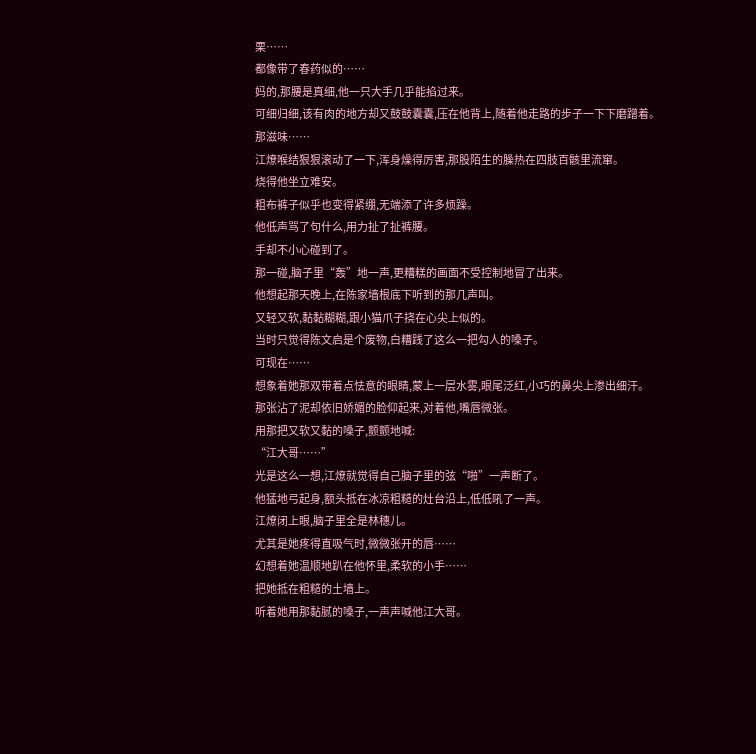栗……
都像带了春药似的……
妈的,那腰是真细,他一只大手几乎能掐过来。
可细归细,该有肉的地方却又鼓鼓囊囊,压在他背上,随着他走路的步子一下下磨蹭着。
那滋味……
江燎喉结狠狠滚动了一下,浑身燥得厉害,那股陌生的臊热在四肢百骸里流窜。
烧得他坐立难安。
粗布裤子似乎也变得紧绷,无端添了许多烦躁。
他低声骂了句什么,用力扯了扯裤腰。
手却不小心碰到了。
那一碰,脑子里“轰”地一声,更糟糕的画面不受控制地冒了出来。
他想起那天晚上,在陈家墙根底下听到的那几声叫。
又轻又软,黏黏糊糊,跟小猫爪子挠在心尖上似的。
当时只觉得陈文启是个废物,白糟践了这么一把勾人的嗓子。
可现在……
想象着她那双带着点怯意的眼睛,蒙上一层水雾,眼尾泛红,小巧的鼻尖上渗出细汗。
那张沾了泥却依旧娇媚的脸仰起来,对着他,嘴唇微张。
用那把又软又黏的嗓子,颤颤地喊:
“江大哥……”
光是这么一想,江燎就觉得自己脑子里的弦“啪”一声断了。
他猛地弓起身,额头抵在冰凉粗糙的灶台沿上,低低吼了一声。
江燎闭上眼,脑子里全是林穗儿。
尤其是她疼得直吸气时,微微张开的唇……
幻想着她温顺地趴在他怀里,柔软的小手……
把她抵在粗糙的土墙上。
听着她用那黏腻的嗓子,一声声喊他江大哥。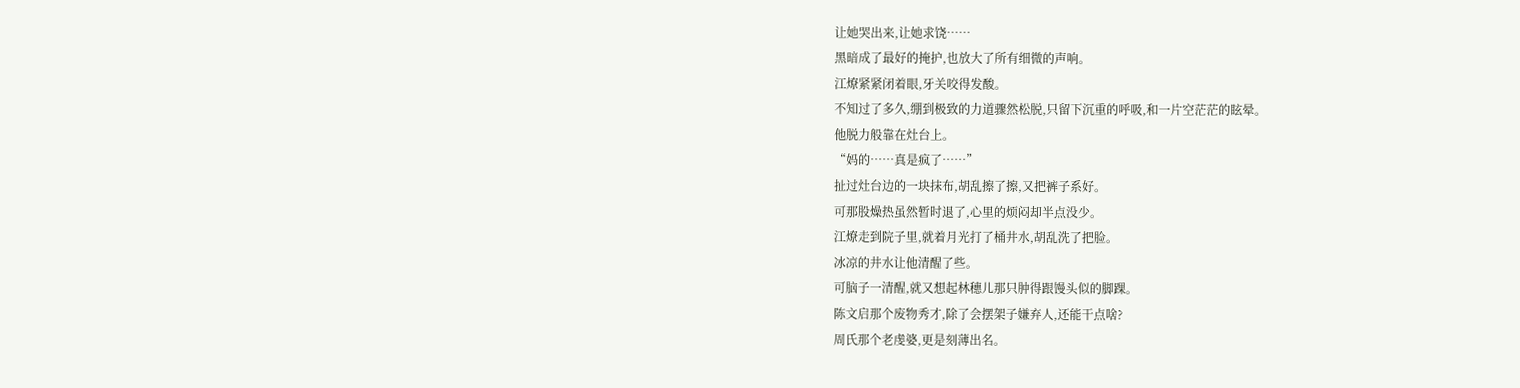让她哭出来,让她求饶……
黑暗成了最好的掩护,也放大了所有细微的声响。
江燎紧紧闭着眼,牙关咬得发酸。
不知过了多久,绷到极致的力道骤然松脱,只留下沉重的呼吸,和一片空茫茫的眩晕。
他脱力般靠在灶台上。
“妈的……真是疯了……”
扯过灶台边的一块抹布,胡乱擦了擦,又把裤子系好。
可那股燥热虽然暂时退了,心里的烦闷却半点没少。
江燎走到院子里,就着月光打了桶井水,胡乱洗了把脸。
冰凉的井水让他清醒了些。
可脑子一清醒,就又想起林穗儿那只肿得跟馒头似的脚踝。
陈文启那个废物秀才,除了会摆架子嫌弃人,还能干点啥?
周氏那个老虔婆,更是刻薄出名。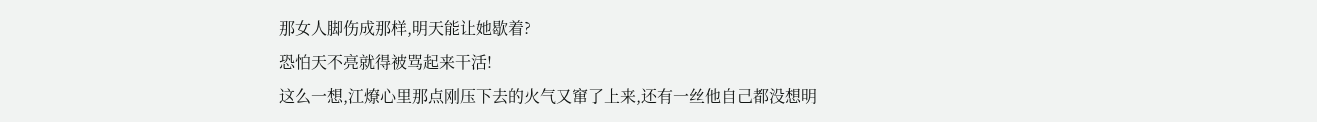那女人脚伤成那样,明天能让她歇着?
恐怕天不亮就得被骂起来干活!
这么一想,江燎心里那点刚压下去的火气又窜了上来,还有一丝他自己都没想明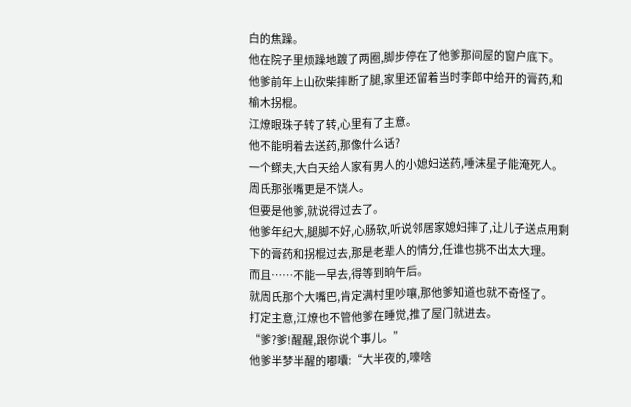白的焦躁。
他在院子里烦躁地踱了两圈,脚步停在了他爹那间屋的窗户底下。
他爹前年上山砍柴摔断了腿,家里还留着当时李郎中给开的膏药,和榆木拐棍。
江燎眼珠子转了转,心里有了主意。
他不能明着去送药,那像什么话?
一个鳏夫,大白天给人家有男人的小媳妇送药,唾沫星子能淹死人。
周氏那张嘴更是不饶人。
但要是他爹,就说得过去了。
他爹年纪大,腿脚不好,心肠软,听说邻居家媳妇摔了,让儿子送点用剩下的膏药和拐棍过去,那是老辈人的情分,任谁也挑不出太大理。
而且……不能一早去,得等到晌午后。
就周氏那个大嘴巴,肯定满村里吵嚷,那他爹知道也就不奇怪了。
打定主意,江燎也不管他爹在睡觉,推了屋门就进去。
“爹?爹!醒醒,跟你说个事儿。”
他爹半梦半醒的嘟囔:“大半夜的,嚎啥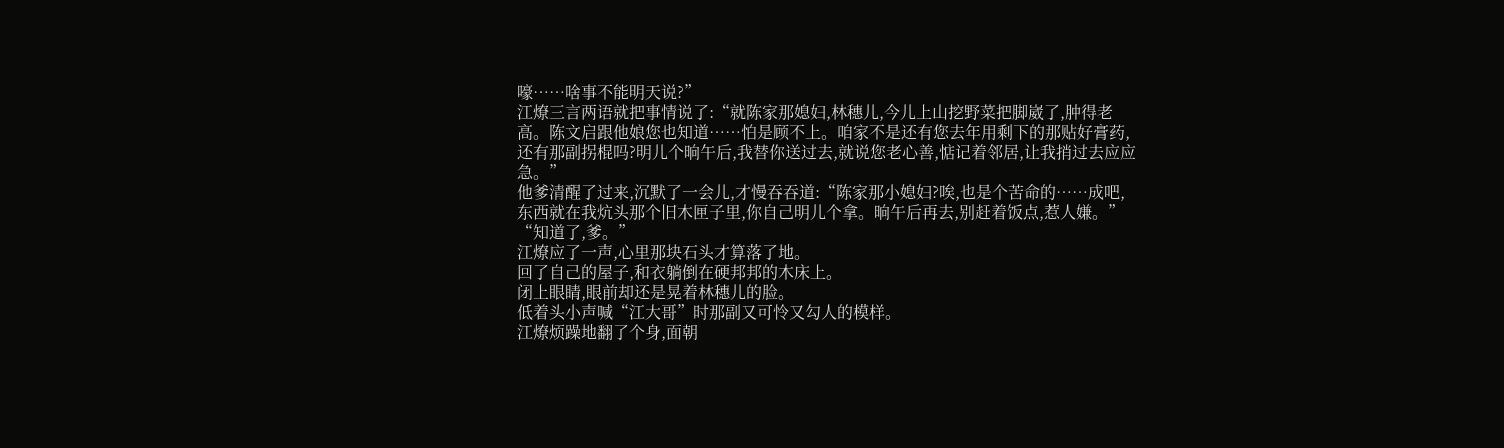嚎……啥事不能明天说?”
江燎三言两语就把事情说了:“就陈家那媳妇,林穗儿,今儿上山挖野菜把脚崴了,肿得老高。陈文启跟他娘您也知道……怕是顾不上。咱家不是还有您去年用剩下的那贴好膏药,还有那副拐棍吗?明儿个晌午后,我替你送过去,就说您老心善,惦记着邻居,让我捎过去应应急。”
他爹清醒了过来,沉默了一会儿,才慢吞吞道:“陈家那小媳妇?唉,也是个苦命的……成吧,东西就在我炕头那个旧木匣子里,你自己明儿个拿。晌午后再去,别赶着饭点,惹人嫌。”
“知道了,爹。”
江燎应了一声,心里那块石头才算落了地。
回了自己的屋子,和衣躺倒在硬邦邦的木床上。
闭上眼睛,眼前却还是晃着林穗儿的脸。
低着头小声喊“江大哥”时那副又可怜又勾人的模样。
江燎烦躁地翻了个身,面朝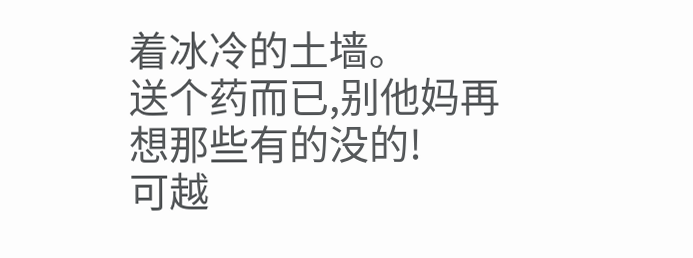着冰冷的土墙。
送个药而已,别他妈再想那些有的没的!
可越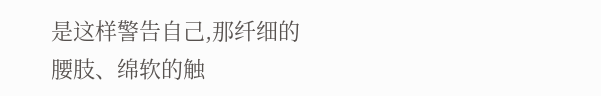是这样警告自己,那纤细的腰肢、绵软的触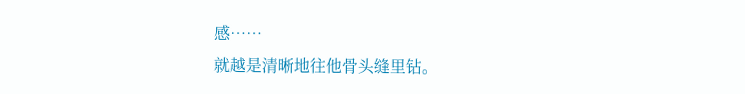感……
就越是清晰地往他骨头缝里钻。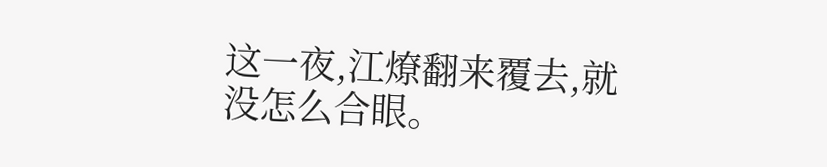这一夜,江燎翻来覆去,就没怎么合眼。